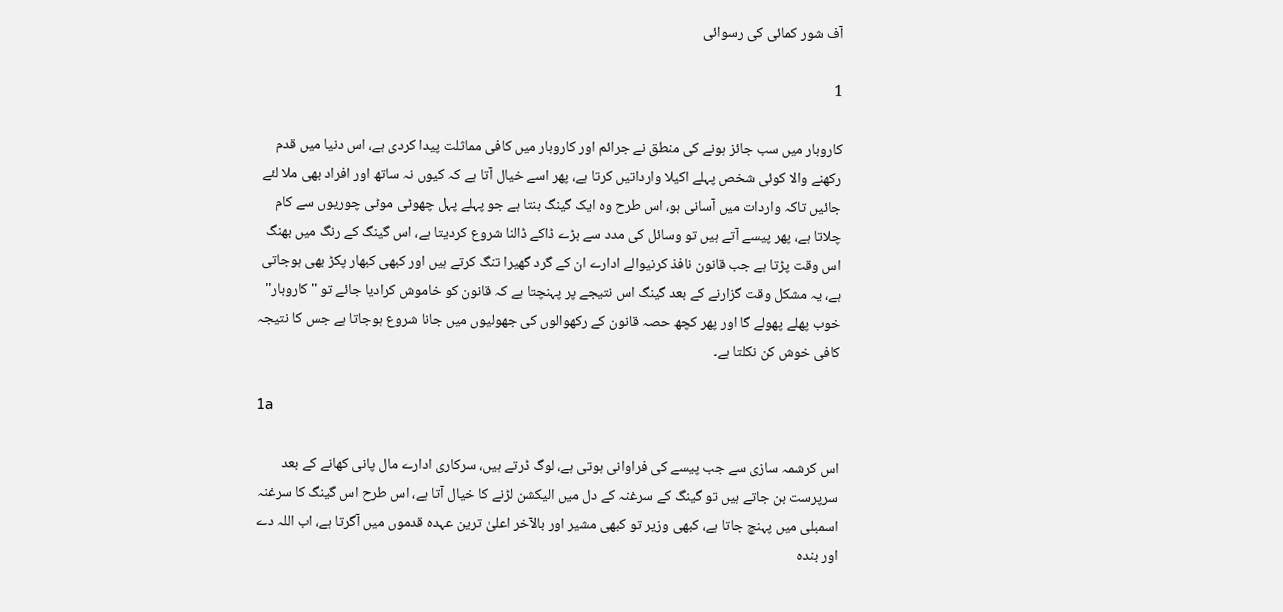آف شور کمائی کی رسوائی

1

کاروبار میں سب جائز ہونے کی منطق نے جرائم اور کاروبار میں کافی مماثلت پیدا کردی ہے، اس دنیا میں قدم رکھنے والا کوئی شخص پہلے اکیلا وارداتیں کرتا ہے، پھر اسے خیال آتا ہے کہ کیوں نہ ساتھ اور افراد بھی ملا لئے جائیں تاکہ واردات میں آسانی ہو، اس طرح وہ ایک گینگ بنتا ہے جو پہلے پہل چھوٹی موٹی چوریوں سے کام چلاتا ہے، پھر پیسے آتے ہیں تو وسائل کی مدد سے بڑے ڈاکے ڈالنا شروع کردیتا ہے، اس گینگ کے رنگ میں بھنگ اس وقت پڑتا ہے جب قانون نافذ کرنیوالے ادارے ان کے گرد گھیرا تنگ کرتے ہیں اور کبھی کبھار پکڑ بھی ہوجاتی ہے، یہ مشکل وقت گزارنے کے بعد گینگ اس نتیجے پر پہنچتا ہے کہ قانون کو خاموش کرادیا جائے تو ''کاروبار'' خوب پھلے پھولے گا اور پھر کچھ حصہ قانون کے رکھوالوں کی جھولیوں میں جانا شروع ہوجاتا ہے جس کا نتیجہ کافی خوش کن نکلتا ہے۔

1a

اس کرشمہ سازی سے جب پیسے کی فراوانی ہوتی ہے، لوگ ڈرتے ہیں، سرکاری ادارے مال پانی کھانے کے بعد سرپرست بن جاتے ہیں تو گینگ کے سرغنہ کے دل میں الیکشن لڑنے کا خیال آتا ہے، اس طرح اس گینگ کا سرغنہ اسمبلی میں پہنچ جاتا ہے، کبھی وزیر تو کبھی مشیر اور بالآخر اعلیٰ ترین عہدہ قدموں میں آگرتا ہے، اب اللہ دے اور بندہ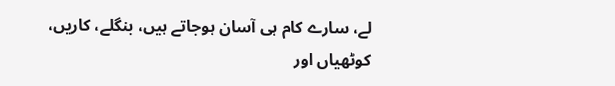لے، سارے کام ہی آسان ہوجاتے ہیں، بنگلے، کاریں، کوٹھیاں اور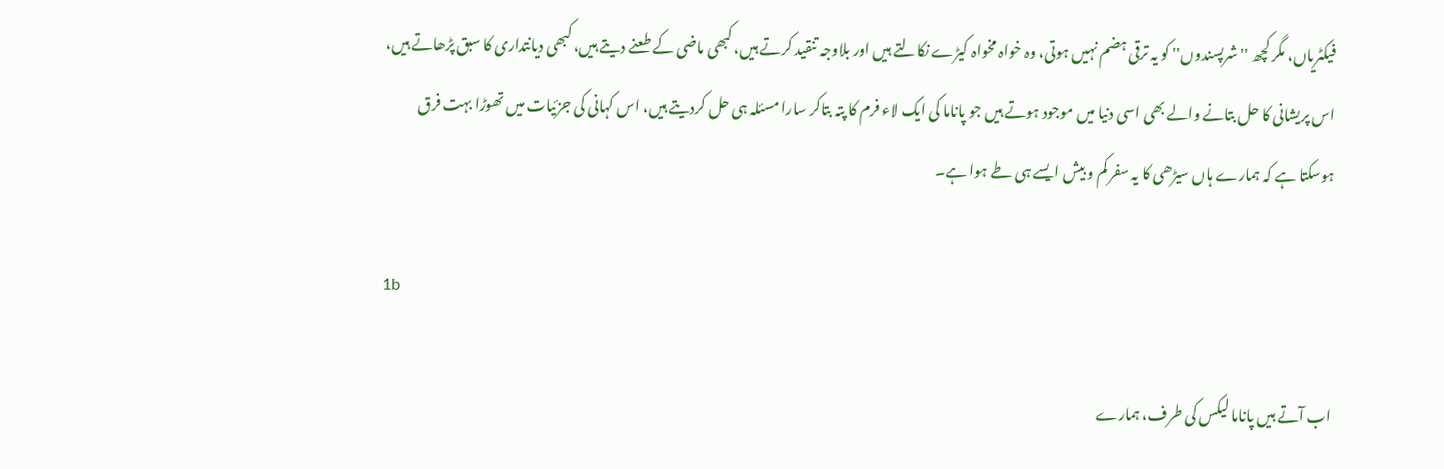فیکٹریاں، مگر کچھ ''شرپسندوں'' کو یہ ترقی ہضم نہیں ہوتی، وہ خواہ مخواہ کیڑے نکالتے ہیں اور بلاوجہ تنقید کرتے ہیں، کبھی ماضی کے طعنے دیتے ہیں، کبھی دیانتداری کا سبق پڑھاتے ہیں، اس پریشانی کا حل بتانے والے بھی اسی دنیا میں موجود ہوتے ہیں جو پاناما کی ایک لاء فرم کا پتہ بتاکر سارا مسئلہ ہی حل کردیتے ہیں، اس کہانی کی جزئیات میں تھوڑا بہت فرق ہوسکتا ہے کہ ہمارے ہاں سیڑھی کا یہ سفر کم و بیش ایسے ہی طے ہوا ہے۔

1b

اب آتے ہیں پاناما لیکس کی طرف، ہمارے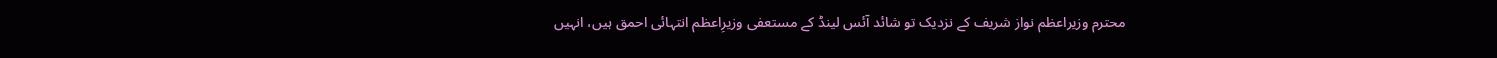محترم وزیراعظم نواز شریف کے نزدیک تو شائد آئس لینڈ کے مستعفی وزیرِاعظم انتہائی احمق ہیں، انہیں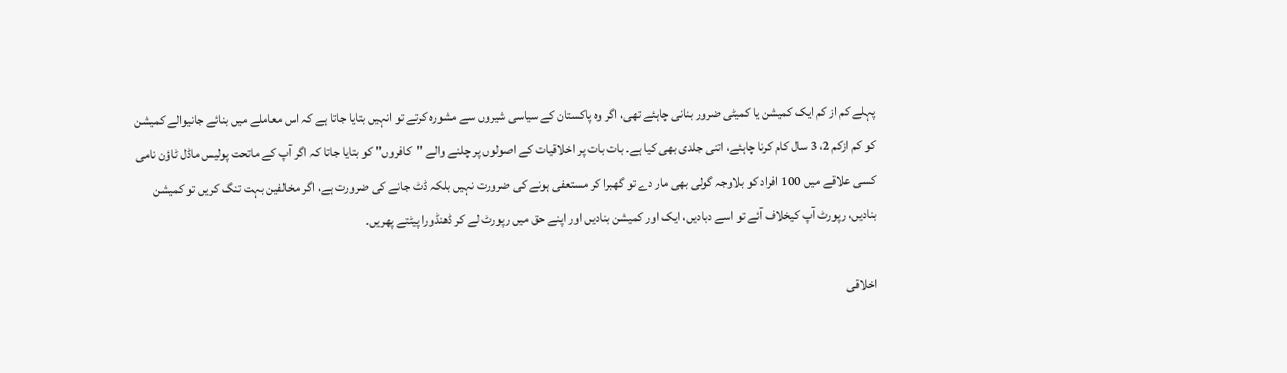پہلے کم از کم ایک کمیشن یا کمیٹی ضرور بنانی چاہئے تھی، اگر وہ پاکستان کے سیاسی شیروں سے مشورہ کرتے تو انہیں بتایا جاتا ہے کہ اس معاملے میں بنائے جانیوالے کمیشن کو کم ازکم 2، 3 سال کام کرنا چاہئے، اتنی جلدی بھی کیا ہے۔ بات بات پر اخلاقیات کے اصولوں پر چلنے والے ''کافروں'' کو بتایا جاتا کہ اگر آپ کے ماتحت پولیس ماڈل ٹاؤن نامی کسی علاقے میں 100 افراد کو بلاوجہ گولی بھی مار دے تو گھبرا کر مستعفی ہونے کی ضرورت نہیں بلکہ ڈٹ جانے کی ضرورت ہے، اگر مخالفین بہت تنگ کریں تو کمیشن بنادیں، رپورٹ آپ کیخلاف آئے تو اسے دبادیں، ایک اور کمیشن بنادیں اور اپنے حق میں رپورٹ لے کر ڈھنڈورا پیٹتے پھریں۔

اخلاقی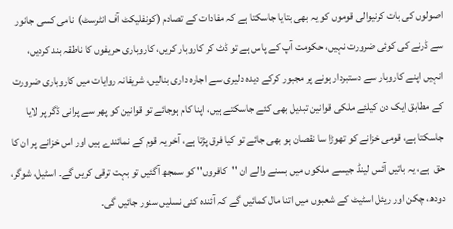اصولوں کی بات کرنیوالی قوموں کو یہ بھی بتایا جاسکتا ہے کہ مفادات کے تصادم (کونفلیکٹ آف انٹرسٹ)  نامی کسی جانور سے ڈرنے کی کوئی ضرورت نہیں، حکومت آپ کے پاس ہے تو ڈٹ کر کاروبار کریں، کاروباری حریفوں کا ناطقہ بند کردیں، انہیں اپنے کاروبار سے دستبردار ہونے پر مجبور کرکے دیدہ دلیری سے اجارہ داری بنالیں، شریفانہ روایات میں کاروباری ضرورت کے مطابق ایک دن کیلئے ملکی قوانین تبدیل بھی کئے جاسکتے ہیں، اپنا کام ہوجائے تو قوانین کو پھر سے پرانی ڈگر پر لایا جاسکتا ہے، قومی خزانے کو تھوڑا سا نقصان ہو بھی جائے تو کیا فرق پڑتا ہے، آخر یہ قوم کے نمائندے ہیں اور اس خزانے پر ان کا حق  ہے، یہ باتیں آئس لینڈ جیسے ملکوں میں بسنے والے ان ''کافروں'' کو سمجھ آگئیں تو بہت ترقی کریں گے۔ اسٹیل، شوگر، دودھ، چکن اور ریئل اسٹیٹ کے شعبوں میں اتنا مال کمائیں گے کہ آئندہ کئی نسلیں سنور جائیں گی۔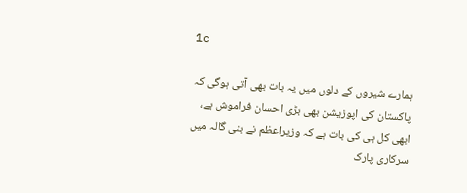1c

ہمارے شیروں کے دلوں میں یہ بات بھی آتی ہوگی کہ پاکستان کی اپوزیشن بھی بڑی احسان فراموش ہے، ابھی کل ہی کی بات ہے کہ وزیراعظم نے بنی گالہ میں سرکاری پارک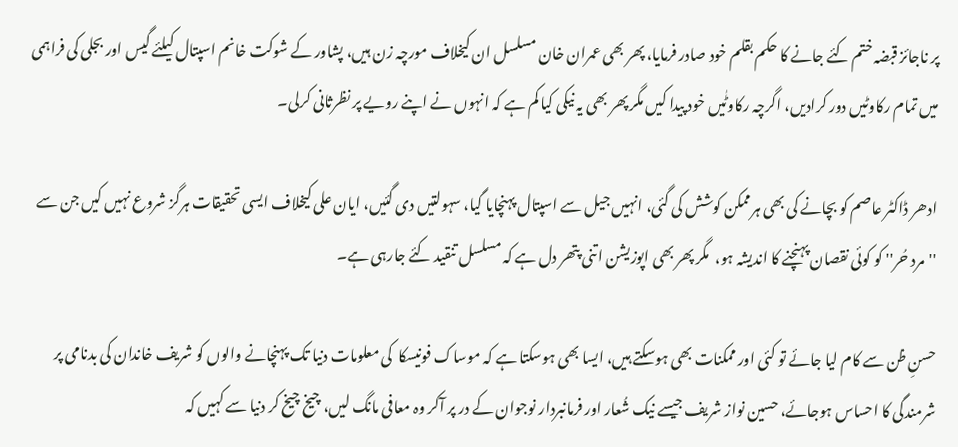پر ناجائز قبضہ ختم کئے جانے کا حکم بقلم خود صادر فرمایا، پھر بھی عمران خان مسلسل ان کیخلاف مورچہ زن ہیں، پشاور کے شوکت خانم اسپتال کیلئے گیس اور بجلی کی فراہمی میں تمام رکاوٹیں دور کرادیں، اگرچہ رکاوٹٰیں خود پیدا کیں مگر پھر بھی یہ نیکی کیا کم ہے کہ انہوں نے اپنے رویے پر نظرثانی کرلی۔

ادھر ڈاکٹر عاصم کو بچانے کی بھی ہرممکن کوشش کی گئی، انہیں جیل سے اسپتال پہنچایا گیا، سہولتیں دی گئیں، ایان علی کیخلاف ایسی تحقیقات ہرگز شروع نہیں کیں جن سے ''مرد حُر'' کو کوئی نقصان پہنچنے کا اندیشہ ہو،  مگر پھر بھی اپوزیشن اتنی پتھر دل ہے کہ مسلسل تنقید کئے جارہی ہے۔

حسنِ ظن سے کام لیا جائے تو کئی اور ممکنات بھی ہوسکتے ہیں، ایسا بھی ہوسکتا ہے کہ موساک فونیسکا  کی معلومات دنیا تک پہنچانے والوں کو شریف خاندان کی بدنامی پر شرمندگی کا احساس ہوجائے، حسین نواز شریف جیسے نیک شُعار اور فرمانبردار نوجوان کے در پر آکر وہ معافی مانگ لیں، چیخ چیخ کر دنیا سے کہیں کہ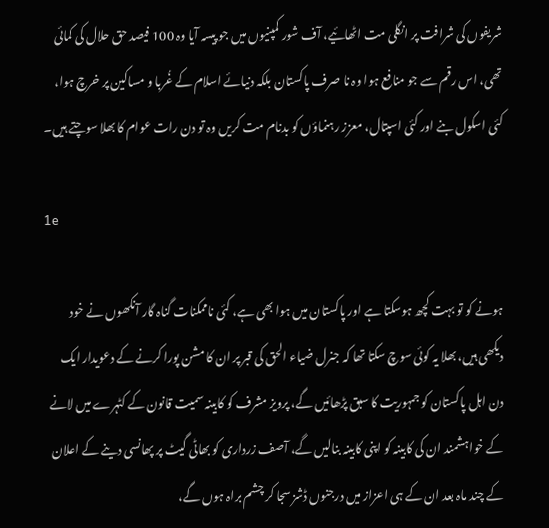شریفوں کی شرافت پر انگلی مت اٹھائیے، آف شور کمپنیوں میں جو پیسہ آیا وہ 100 فیصد حق حلال کی کمائی تھی، اس رقم سے جو منافع ہوا وہ نا صرف پاکستان بلکہ دنیائے اسلام کے غُربا و مساکین پر خرچ ہوا، کئی اسکول بنے اور کئی اسپتال، معزز رہنماؤں کو بدنام مت کریں وہ تو دن رات عوام کا بھلا سوچتے ہیں۔

1e

ہونے کو تو بہت کچھ ہوسکتا ہے اور پاکستان میں ہوا بھی ہے، کئی ناممکنات گناہ گار آنکھوں نے خود دیکھی ہیں، بھلا یہ کوئی سوچ سکتا تھا کہ جنرل ضیاء الحق کی قبر پر ان کا مشن پورا کرنے کے دعویدار ایک دن اہل پاکستان کو جمہوریت کا سبق پڑھائیں گے، پرویز مشرف کو کابینہ سمیت قانون کے کٹہرے میں لانے کے خواہشمند ان کی کابینہ کو اپنی کابینہ بنالیں گے، آصف زرداری کو بھاٹی گیٹ پر پھانسی دینے کے اعلان کے چند ماہ بعد ان کے ہی اعزاز میں درجنوں ڈشز سجا کر چشم براہ ہوں گے،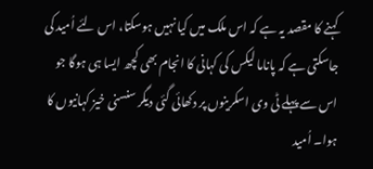کہنے کا مقصد یہ ہے کہ اس ملک میں کیا نہیں ہوسکتا، اس لئے اُمید کی جاسکتی ہے کہ پاناما لیکس کی کہانی کا انجام بھی کچھ ایسا ہی ہوگا جو اس سے پہلے ٹی وی اسکرینوں پر دکھائی گئی دیگر سنسنی خیز کہانیوں کا ہوا۔ اُمید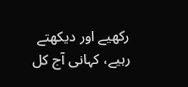رکھیے اور دیکھتے رہیے، کہانی آج کل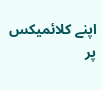اپنے کلائمیکس پر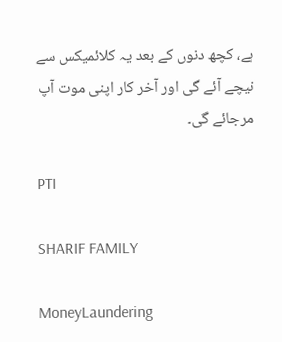ہے، کچھ دنوں کے بعد یہ کلائمیکس سے نیچے آئے گی اور آخر کار اپنی موت آپ مرجائے گی۔

PTI

SHARIF FAMILY

MoneyLaundering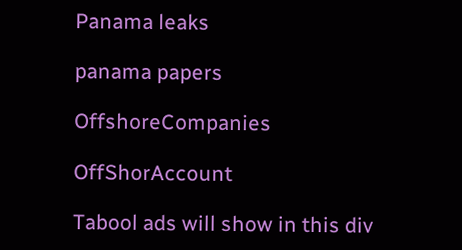Panama leaks

panama papers

OffshoreCompanies

OffShorAccount

Tabool ads will show in this div